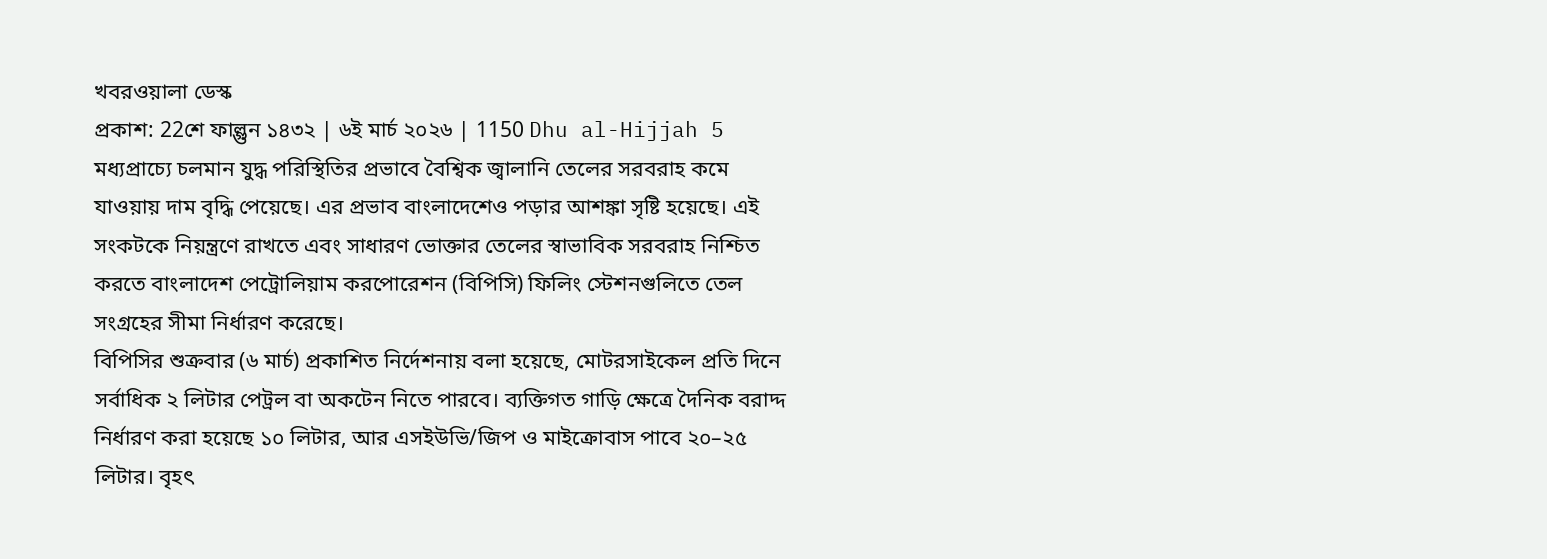খবরওয়ালা ডেস্ক
প্রকাশ: 22শে ফাল্গুন ১৪৩২ | ৬ই মার্চ ২০২৬ | 1150 Dhu al-Hijjah 5
মধ্যপ্রাচ্যে চলমান যুদ্ধ পরিস্থিতির প্রভাবে বৈশ্বিক জ্বালানি তেলের সরবরাহ কমে যাওয়ায় দাম বৃদ্ধি পেয়েছে। এর প্রভাব বাংলাদেশেও পড়ার আশঙ্কা সৃষ্টি হয়েছে। এই সংকটকে নিয়ন্ত্রণে রাখতে এবং সাধারণ ভোক্তার তেলের স্বাভাবিক সরবরাহ নিশ্চিত করতে বাংলাদেশ পেট্রোলিয়াম করপোরেশন (বিপিসি) ফিলিং স্টেশনগুলিতে তেল সংগ্রহের সীমা নির্ধারণ করেছে।
বিপিসির শুক্রবার (৬ মার্চ) প্রকাশিত নির্দেশনায় বলা হয়েছে, মোটরসাইকেল প্রতি দিনে সর্বাধিক ২ লিটার পেট্রল বা অকটেন নিতে পারবে। ব্যক্তিগত গাড়ি ক্ষেত্রে দৈনিক বরাদ্দ নির্ধারণ করা হয়েছে ১০ লিটার, আর এসইউভি/জিপ ও মাইক্রোবাস পাবে ২০–২৫ লিটার। বৃহৎ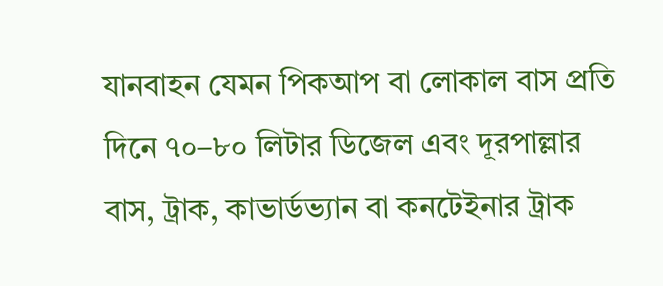যানবাহন যেমন পিকআপ বা লোকাল বাস প্রতি দিনে ৭০–৮০ লিটার ডিজেল এবং দূরপাল্লার বাস, ট্রাক, কাভার্ডভ্যান বা কনটেইনার ট্রাক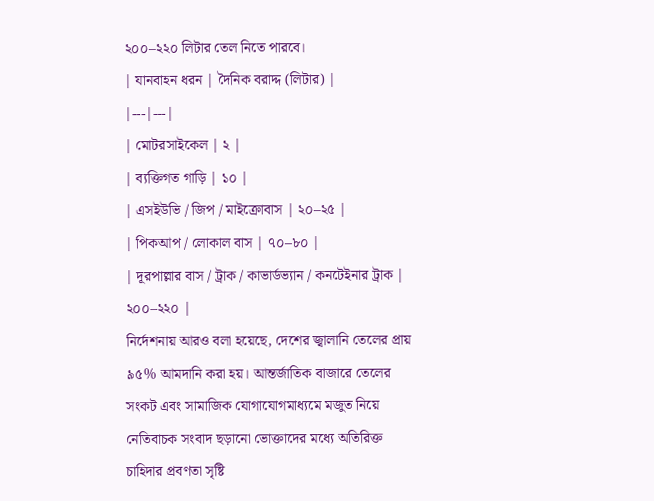২০০–২২০ লিটার তেল নিতে পারবে।
| যানবাহন ধরন | দৈনিক বরাদ্দ (লিটার) |
|---|---|
| মোটরসাইকেল | ২ |
| ব্যক্তিগত গাড়ি | ১০ |
| এসইউভি / জিপ / মাইক্রোবাস | ২০–২৫ |
| পিকআপ / লোকাল বাস | ৭০–৮০ |
| দূরপাল্লার বাস / ট্রাক / কাভার্ডভ্যান / কনটেইনার ট্রাক | ২০০–২২০ |
নির্দেশনায় আরও বলা হয়েছে, দেশের জ্বালানি তেলের প্রায় ৯৫% আমদানি করা হয়। আন্তর্জাতিক বাজারে তেলের সংকট এবং সামাজিক যোগাযোগমাধ্যমে মজুত নিয়ে নেতিবাচক সংবাদ ছড়ানো ভোক্তাদের মধ্যে অতিরিক্ত চাহিদার প্রবণতা সৃষ্টি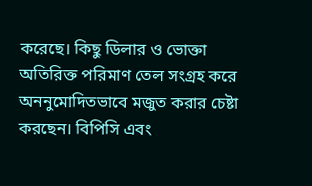করেছে। কিছু ডিলার ও ভোক্তা অতিরিক্ত পরিমাণ তেল সংগ্রহ করে অননুমোদিতভাবে মজুত করার চেষ্টা করছেন। বিপিসি এবং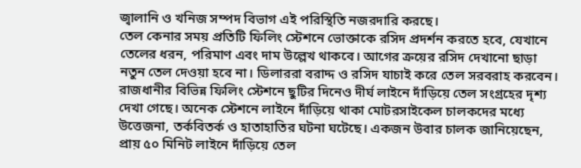জ্বালানি ও খনিজ সম্পদ বিভাগ এই পরিস্থিতি নজরদারি করছে।
তেল কেনার সময় প্রতিটি ফিলিং স্টেশনে ভোক্তাকে রসিদ প্রদর্শন করতে হবে, যেখানে তেলের ধরন, পরিমাণ এবং দাম উল্লেখ থাকবে। আগের ক্রয়ের রসিদ দেখানো ছাড়া নতুন তেল দেওয়া হবে না। ডিলাররা বরাদ্দ ও রসিদ যাচাই করে তেল সরবরাহ করবেন।
রাজধানীর বিভিন্ন ফিলিং স্টেশনে ছুটির দিনেও দীর্ঘ লাইনে দাঁড়িয়ে তেল সংগ্রহের দৃশ্য দেখা গেছে। অনেক স্টেশনে লাইনে দাঁড়িয়ে থাকা মোটরসাইকেল চালকদের মধ্যে উত্তেজনা, তর্কবিতর্ক ও হাতাহাতির ঘটনা ঘটেছে। একজন উবার চালক জানিয়েছেন, প্রায় ৫০ মিনিট লাইনে দাঁড়িয়ে তেল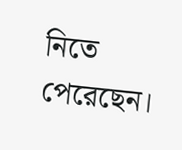নিতে পেরেছেন।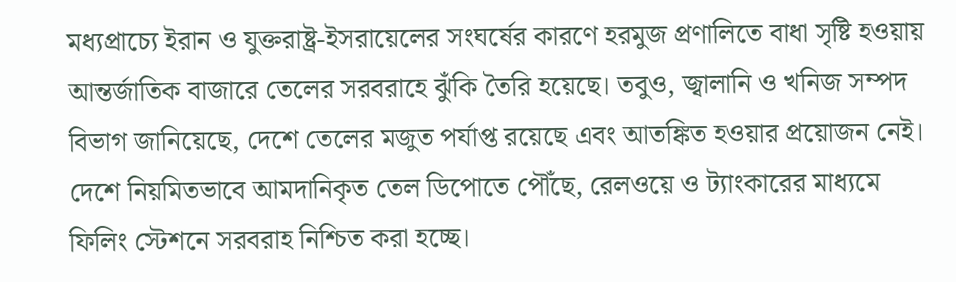মধ্যপ্রাচ্যে ইরান ও যুক্তরাষ্ট্র-ইসরায়েলের সংঘর্ষের কারণে হরমুজ প্রণালিতে বাধা সৃষ্টি হওয়ায় আন্তর্জাতিক বাজারে তেলের সরবরাহে ঝুঁকি তৈরি হয়েছে। তবুও, জ্বালানি ও খনিজ সম্পদ বিভাগ জানিয়েছে, দেশে তেলের মজুত পর্যাপ্ত রয়েছে এবং আতঙ্কিত হওয়ার প্রয়োজন নেই।
দেশে নিয়মিতভাবে আমদানিকৃত তেল ডিপোতে পৌঁছে, রেলওয়ে ও ট্যাংকারের মাধ্যমে ফিলিং স্টেশনে সরবরাহ নিশ্চিত করা হচ্ছে।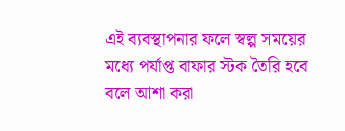এই ব্যবস্থাপনার ফলে স্বল্প সময়ের মধ্যে পর্যাপ্ত বাফার স্টক তৈরি হবে বলে আশা করা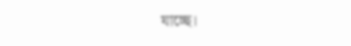যাচ্ছে।